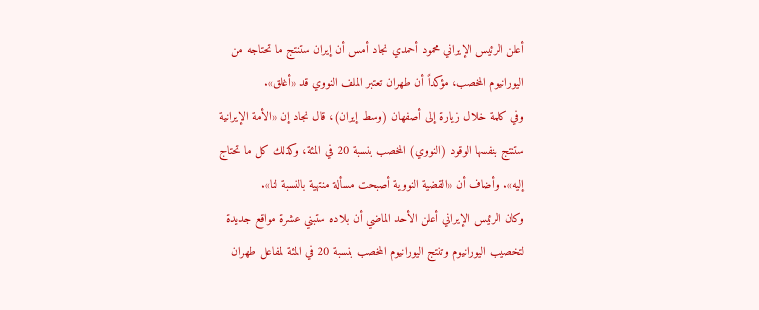أعلن الرئيس الإيراني محمود أحمدي نجاد أمس أن إيران ستنتج ما تحتاجه من اليورانيوم المخصب، مؤكداً أن طهران تعتبر الملف النووي قد «أغلق».
وفي كلمة خلال زيارة إلى أصفهان (وسط إيران)، قال نجاد إن «الأمة الإيرانية ستنتج بنفسها الوقود (النووي) المخصب بنسبة 20 في المئة، وكذلك كل ما تحتاج إليه». وأضاف أن «القضية النووية أصبحت مسألة منتهية بالنسبة لنا».
وكان الرئيس الإيراني أعلن الأحد الماضي أن بلاده ستبني عشرة مواقع جديدة لتخصيب اليورانيوم وتنتج اليورانيوم المخصب بنسبة 20 في المئة لمفاعل طهران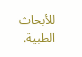للأبحاث الطبية.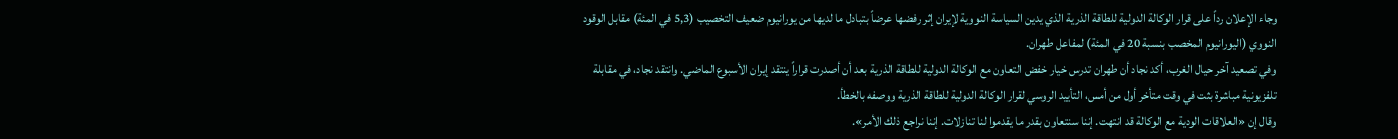وجاء الإعلان رداً على قرار الوكالة الدولية للطاقة الذرية الذي يدين السياسة النووية لإيران إثر رفضها عرضاً بتبادل ما لديها من يورانيوم ضعيف التخصيب (5,3 في المئة) مقابل الوقود النووي (اليورانيوم المخصب بنسبة 20 في المئة) لمفاعل طهران.
وفي تصعيد آخر حيال الغرب، أكد نجاد أن طهران تدرس خيار خفض التعاون مع الوكالة الدولية للطاقة الذرية بعد أن أصدرت قراراً ينتقد إيران الأسبوع الماضي. وانتقد نجاد، في مقابلة تلفزيونية مباشرة بثت في وقت متأخر أول من أمس، التأييد الروسي لقرار الوكالة الدولية للطاقة الذرية ووصفه بالخطأ.
وقال إن «العلاقات الودية مع الوكالة قد انتهت. إننا سنتعاون بقدر ما يقدموا لنا تنازلات. إننا نراجع ذلك الأمر».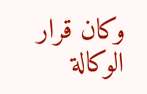وكان قرار الوكالة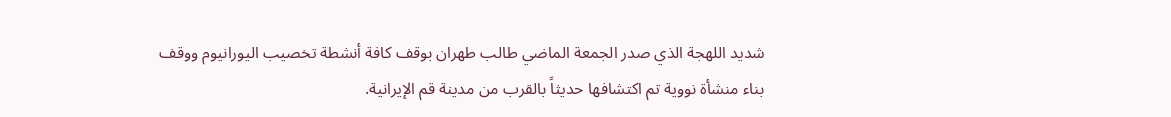شديد اللهجة الذي صدر الجمعة الماضي طالب طهران بوقف كافة أنشطة تخصيب اليورانيوم ووقف بناء منشأة نووية تم اكتشافها حديثاً بالقرب من مدينة قم الإيرانية.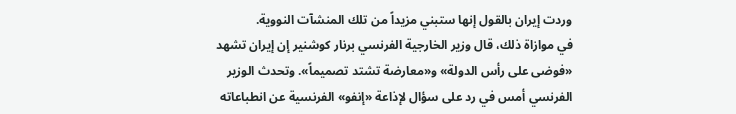وردت إيران بالقول إنها ستبني مزيداً من تلك المنشآت النووية.
في موازاة ذلك، قال وزير الخارجية الفرنسي برنار كوشنير إن إيران تشهد «فوضى على رأس الدولة» و«معارضة تشتد تصميماً». وتحدث الوزير الفرنسي أمس في رد على سؤال لإذاعة «إنفو» الفرنسية عن انطباعاته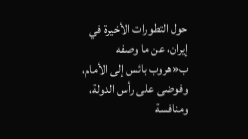حول التطورات الأخيرة في إيران، عن ما وصفه ب«هروب بائس إلى الأمام، وفوضى على رأس الدولة، ومنافسة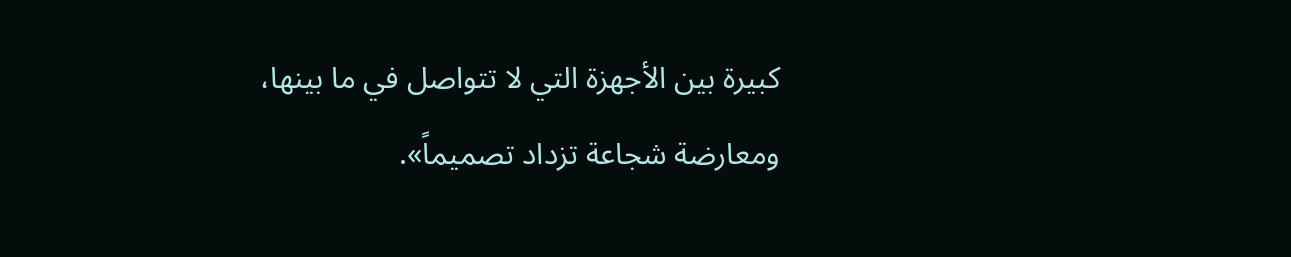كبيرة بين الأجهزة التي لا تتواصل في ما بينها، ومعارضة شجاعة تزداد تصميماً».